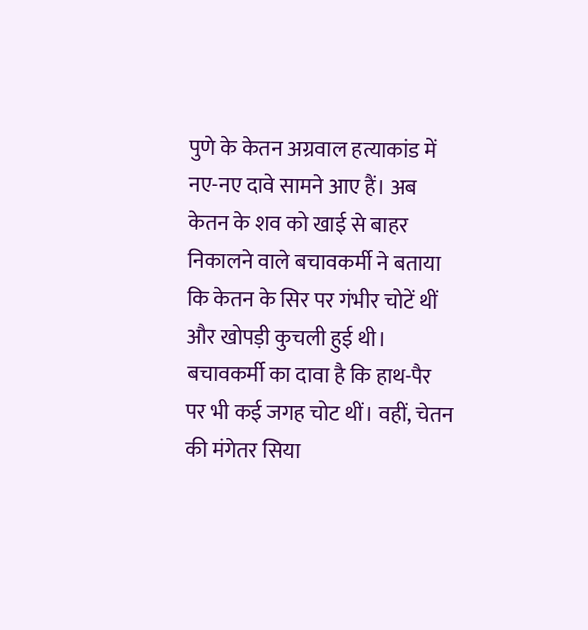पुणे के केतन अग्रवाल हत्याकांड में नए-नए दावे सामने आए हैं। अब केतन के शव को खाई से बाहर निकालने वाले बचावकर्मी ने बताया कि केतन के सिर पर गंभीर चोटें थीं और खोपड़ी कुचली हुई थी। बचावकर्मी का दावा है कि हाथ-पैर पर भी कई जगह चोट थीं। वहीं, चेतन की मंगेतर सिया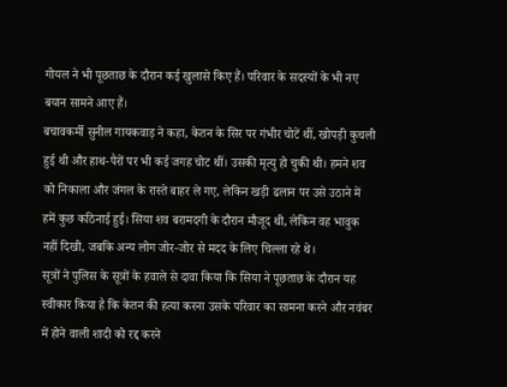गोयल ने भी पूछताछ के दौरान कई खुलासे किए हैं। परिवार के सदस्यों के भी नए बयान सामने आए हैं।
बचावकर्मी सुनील गायकवाड़ ने कहा, केतन के सिर पर गंभीर चोटें थीं, खोपड़ी कुचली हुई थी और हाथ-पैरों पर भी कई जगह चोट थीं। उसकी मृत्यु हो चुकी थी। हमने शव को निकाला और जंगल के रास्ते बाहर ले गए, लेकिन खड़ी ढलान पर उसे उठाने में हमें कुछ कठिनाई हुई। सिया शव बरामदगी के दौरान मौजूद थी, लेकिन वह भावुक नहीं दिखी, जबकि अन्य लोग जोर-जोर से मदद के लिए चिल्ला रहे थे।
सूत्रों ने पुलिस के सूत्रों के हवाले से दावा किया कि सिया ने पूछताछ के दौरान यह स्वीकार किया है कि केतन की हत्या करना उसके परिवार का सामना करने और नवंबर में होने वाली शादी को रद्द करने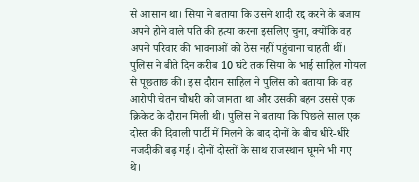से आसान था। सिया ने बताया कि उसने शादी रद्द करने के बजाय अपने होने वाले पति की हत्या करना इसलिए चुना, क्योंकि वह अपने परिवार की भावनाओं को ठेस नहीं पहुंचाना चाहती थीं।
पुलिस ने बीते दिन करीब 10 घंटे तक सिया के भाई साहिल गोयल से पूछताछ की। इस दौरान साहिल ने पुलिस को बताया कि वह आरोपी चेतन चौधरी को जानता था और उसकी बहन उससे एक क्रिकेट के दौरान मिली थी। पुलिस ने बताया कि पिछले साल एक दोस्त की दिवाली पार्टी में मिलने के बाद दोनों के बीच धीरे-धीरे नजदीकी बढ़ गई। दोनों दोस्तों के साथ राजस्थान घूमने भी गए थे।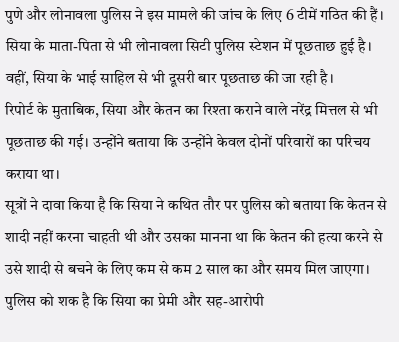पुणे और लोनावला पुलिस ने इस मामले की जांच के लिए 6 टीमें गठित की हैं। सिया के माता-पिता से भी लोनावला सिटी पुलिस स्टेशन में पूछताछ हुई है। वहीं, सिया के भाई साहिल से भी दूसरी बार पूछताछ की जा रही है।
रिपोर्ट के मुताबिक, सिया और केतन का रिश्ता कराने वाले नरेंद्र मित्तल से भी पूछताछ की गई। उन्होंने बताया कि उन्होंने केवल दोनों परिवारों का परिचय कराया था।
सूत्रों ने दावा किया है कि सिया ने कथित तौर पर पुलिस को बताया कि केतन से शादी नहीं करना चाहती थी और उसका मानना था कि केतन की हत्या करने से उसे शादी से बचने के लिए कम से कम 2 साल का और समय मिल जाएगा। पुलिस को शक है कि सिया का प्रेमी और सह-आरोपी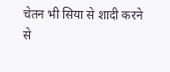चेतन भी सिया से शादी करने से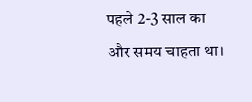पहले 2-3 साल का और समय चाहता था।